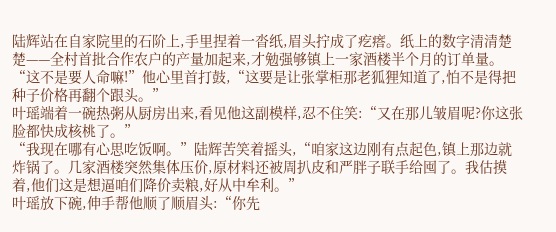陆辉站在自家院里的石阶上,手里捏着一沓纸,眉头拧成了疙瘩。纸上的数字清清楚楚——全村首批合作农户的产量加起来,才勉强够镇上一家酒楼半个月的订单量。
“这不是要人命嘛!”他心里首打鼓,“这要是让张掌柜那老狐狸知道了,怕不是得把种子价格再翻个跟头。”
叶瑶端着一碗热粥从厨房出来,看见他这副模样,忍不住笑:“又在那儿皱眉呢?你这张脸都快成核桃了。”
“我现在哪有心思吃饭啊。”陆辉苦笑着摇头,“咱家这边刚有点起色,镇上那边就炸锅了。几家酒楼突然集体压价,原材料还被周扒皮和严胖子联手给囤了。我估摸着,他们这是想逼咱们降价卖粮,好从中牟利。”
叶瑶放下碗,伸手帮他顺了顺眉头:“你先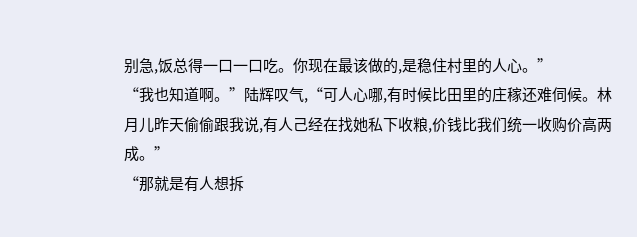别急,饭总得一口一口吃。你现在最该做的,是稳住村里的人心。”
“我也知道啊。”陆辉叹气,“可人心哪,有时候比田里的庄稼还难伺候。林月儿昨天偷偷跟我说,有人己经在找她私下收粮,价钱比我们统一收购价高两成。”
“那就是有人想拆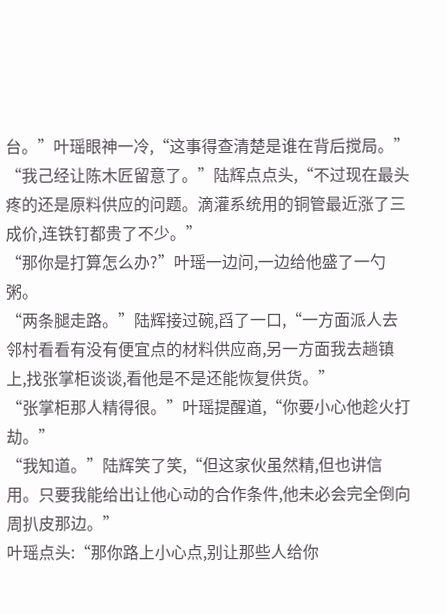台。”叶瑶眼神一冷,“这事得查清楚是谁在背后搅局。”
“我己经让陈木匠留意了。”陆辉点点头,“不过现在最头疼的还是原料供应的问题。滴灌系统用的铜管最近涨了三成价,连铁钉都贵了不少。”
“那你是打算怎么办?”叶瑶一边问,一边给他盛了一勺粥。
“两条腿走路。”陆辉接过碗,舀了一口,“一方面派人去邻村看看有没有便宜点的材料供应商,另一方面我去趟镇上,找张掌柜谈谈,看他是不是还能恢复供货。”
“张掌柜那人精得很。”叶瑶提醒道,“你要小心他趁火打劫。”
“我知道。”陆辉笑了笑,“但这家伙虽然精,但也讲信用。只要我能给出让他心动的合作条件,他未必会完全倒向周扒皮那边。”
叶瑶点头:“那你路上小心点,别让那些人给你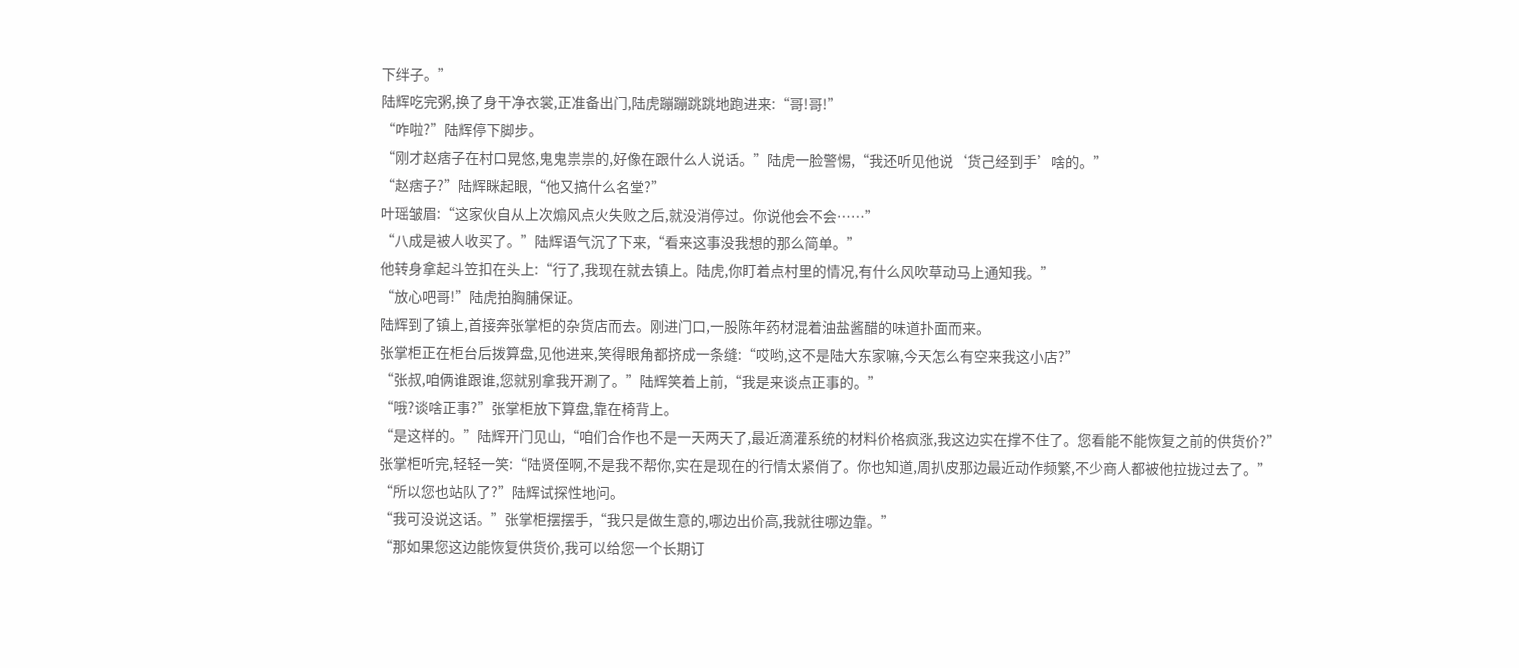下绊子。”
陆辉吃完粥,换了身干净衣裳,正准备出门,陆虎蹦蹦跳跳地跑进来:“哥!哥!”
“咋啦?”陆辉停下脚步。
“刚才赵痞子在村口晃悠,鬼鬼祟祟的,好像在跟什么人说话。”陆虎一脸警惕,“我还听见他说‘货己经到手’啥的。”
“赵痞子?”陆辉眯起眼,“他又搞什么名堂?”
叶瑶皱眉:“这家伙自从上次煽风点火失败之后,就没消停过。你说他会不会……”
“八成是被人收买了。”陆辉语气沉了下来,“看来这事没我想的那么简单。”
他转身拿起斗笠扣在头上:“行了,我现在就去镇上。陆虎,你盯着点村里的情况,有什么风吹草动马上通知我。”
“放心吧哥!”陆虎拍胸脯保证。
陆辉到了镇上,首接奔张掌柜的杂货店而去。刚进门口,一股陈年药材混着油盐酱醋的味道扑面而来。
张掌柜正在柜台后拨算盘,见他进来,笑得眼角都挤成一条缝:“哎哟,这不是陆大东家嘛,今天怎么有空来我这小店?”
“张叔,咱俩谁跟谁,您就别拿我开涮了。”陆辉笑着上前,“我是来谈点正事的。”
“哦?谈啥正事?”张掌柜放下算盘,靠在椅背上。
“是这样的。”陆辉开门见山,“咱们合作也不是一天两天了,最近滴灌系统的材料价格疯涨,我这边实在撑不住了。您看能不能恢复之前的供货价?”
张掌柜听完,轻轻一笑:“陆贤侄啊,不是我不帮你,实在是现在的行情太紧俏了。你也知道,周扒皮那边最近动作频繁,不少商人都被他拉拢过去了。”
“所以您也站队了?”陆辉试探性地问。
“我可没说这话。”张掌柜摆摆手,“我只是做生意的,哪边出价高,我就往哪边靠。”
“那如果您这边能恢复供货价,我可以给您一个长期订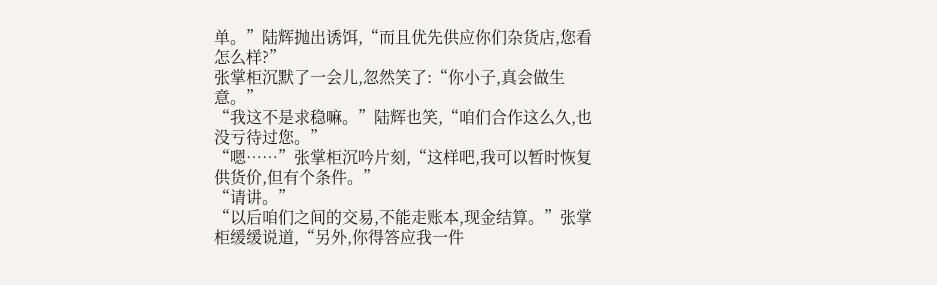单。”陆辉抛出诱饵,“而且优先供应你们杂货店,您看怎么样?”
张掌柜沉默了一会儿,忽然笑了:“你小子,真会做生意。”
“我这不是求稳嘛。”陆辉也笑,“咱们合作这么久,也没亏待过您。”
“嗯……”张掌柜沉吟片刻,“这样吧,我可以暂时恢复供货价,但有个条件。”
“请讲。”
“以后咱们之间的交易,不能走账本,现金结算。”张掌柜缓缓说道,“另外,你得答应我一件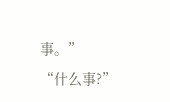事。”
“什么事?”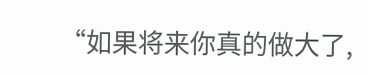“如果将来你真的做大了,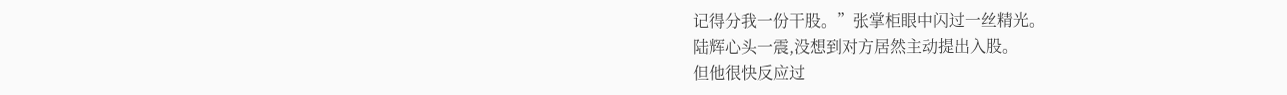记得分我一份干股。”张掌柜眼中闪过一丝精光。
陆辉心头一震,没想到对方居然主动提出入股。
但他很快反应过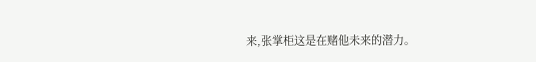来,张掌柜这是在赌他未来的潜力。